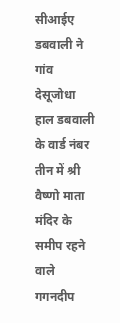सीआईए डबवाली ने गांव देसूजोधा हाल डबवाली के वार्ड नंबर तीन में श्री वैष्णो माता मंदिर के समीप रहने वाले गगनदीप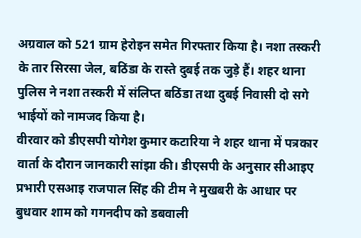अग्रवाल को 521 ग्राम हेरोइन समेत गिरफ्तार किया है। नशा तस्करी के तार सिरसा जेल, बठिंडा के रास्ते दुबई तक जुड़े हैं। शहर थाना पुलिस ने नशा तस्करी में संलिप्त बठिंडा तथा दुबई निवासी दो सगे भाईयों को नामजद किया है।
वीरवार को डीएसपी योगेश कुमार कटारिया ने शहर थाना में पत्रकार वार्ता के दौरान जानकारी सांझा की। डीएसपी के अनुसार सीआइए प्रभारी एसआइ राजपाल सिंह की टीम ने मुखबरी के आधार पर बुधवार शाम को गगनदीप को डबवाली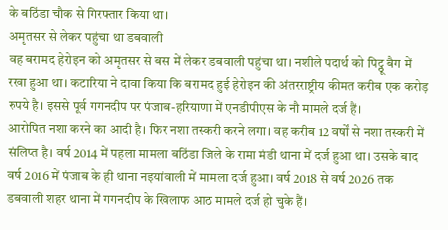के बठिंडा चौक से गिरफ्तार किया था।
अमृतसर से लेकर पहुंचा था डबवाली
वह बरामद हेरोइन को अमृतसर से बस में लेकर डबवाली पहुंचा था। नशीले पदार्थ को पिट्ठू बैग में रखा हुआ था। कटारिया ने दावा किया कि बरामद हुई हेरोइन की अंतरराष्ट्रीय कीमत करीब एक करोड़ रुपये है। इससे पूर्व गगनदीप पर पंजाब-हरियाणा में एनडीपीएस के नौ मामले दर्ज हैं।
आरोपित नशा करने का आदी है। फिर नशा तस्करी करने लगा। वह करीब 12 वर्षों से नशा तस्करी में संलिप्त है। वर्ष 2014 में पहला मामला बठिंडा जिले के रामा मंडी थाना में दर्ज हुआ था। उसके बाद वर्ष 2016 में पंजाब के ही थाना नइयांवाली में मामला दर्ज हुआ। वर्ष 2018 से वर्ष 2026 तक डबवाली शहर थाना में गगनदीप के खिलाफ आठ मामले दर्ज हो चुके हैं।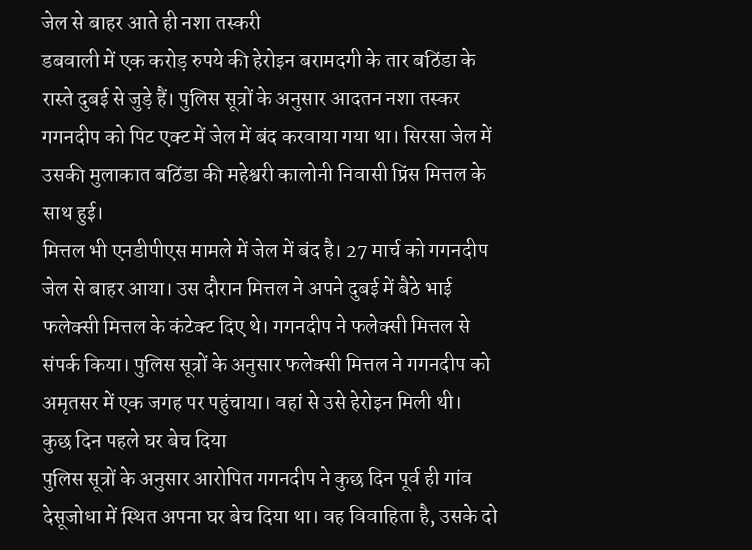जेल से बाहर आते ही नशा तस्करी
डबवाली में एक करोड़ रुपये की हेरोइन बरामदगी के तार बठिंडा के रास्ते दुबई से जुड़े हैं। पुलिस सूत्रों के अनुसार आदतन नशा तस्कर गगनदीप को पिट एक्ट में जेल में बंद करवाया गया था। सिरसा जेल में उसकी मुलाकात बठिंडा की महेश्वरी कालोनी निवासी प्रिंस मित्तल के साथ हुई।
मित्तल भी एनडीपीएस मामले में जेल में बंद है। 27 मार्च को गगनदीप जेल से बाहर आया। उस दौरान मित्तल ने अपने दुबई में बैठे भाई फलेक्सी मित्तल के कंटेक्ट दिए थे। गगनदीप ने फलेक्सी मित्तल से संपर्क किया। पुलिस सूत्रों के अनुसार फलेक्सी मित्तल ने गगनदीप को अमृतसर में एक जगह पर पहुंचाया। वहां से उसे हेरोइन मिली थी।
कुछ दिन पहले घर बेच दिया
पुलिस सूत्रों के अनुसार आरोपित गगनदीप ने कुछ दिन पूर्व ही गांव देसूजोधा में स्थित अपना घर बेच दिया था। वह विवाहिता है, उसके दो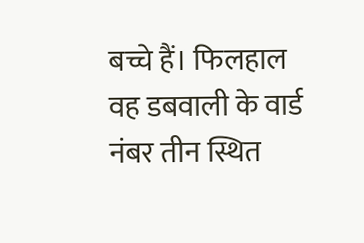बच्चे हैं। फिलहाल वह डबवाली के वार्ड नंबर तीन स्थित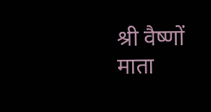श्री वैष्णों माता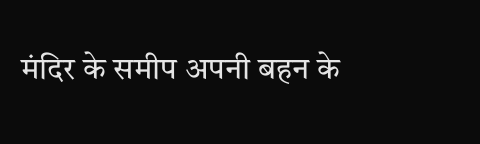मंदिर के समीप अपनी बहन के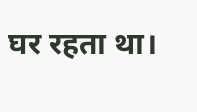घर रहता था।